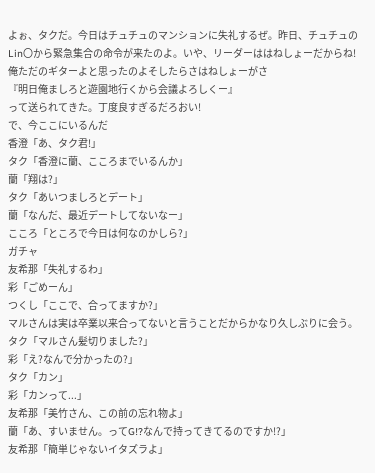よぉ、タクだ。今日はチュチュのマンションに失礼するぜ。昨日、チュチュのLin〇から緊急集合の命令が来たのよ。いや、リーダーははねしょーだからね!俺ただのギターよと思ったのよそしたらさはねしょーがさ
『明日俺ましろと遊園地行くから会議よろしくー』
って送られてきた。丁度良すぎるだろおい!
で、今ここにいるんだ
香澄「あ、タク君!」
タク「香澄に蘭、こころまでいるんか」
蘭「翔は?」
タク「あいつましろとデート」
蘭「なんだ、最近デートしてないなー」
こころ「ところで今日は何なのかしら?」
ガチャ
友希那「失礼するわ」
彩「ごめーん」
つくし「ここで、合ってますか?」
マルさんは実は卒業以来合ってないと言うことだからかなり久しぶりに会う。
タク「マルさん髪切りました?」
彩「え?なんで分かったの?」
タク「カン」
彩「カンって...」
友希那「美竹さん、この前の忘れ物よ」
蘭「あ、すいません。ってG!?なんで持ってきてるのですか!?」
友希那「簡単じゃないイタズラよ」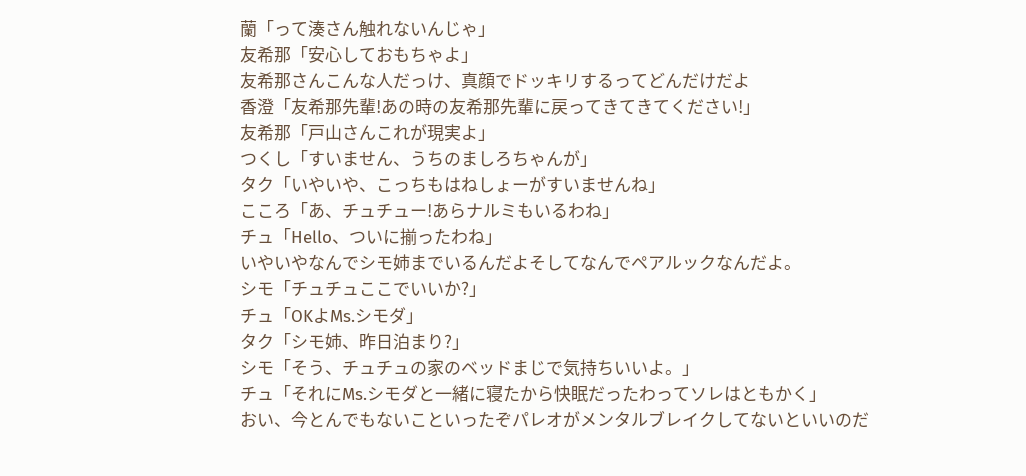蘭「って湊さん触れないんじゃ」
友希那「安心しておもちゃよ」
友希那さんこんな人だっけ、真顔でドッキリするってどんだけだよ
香澄「友希那先輩!あの時の友希那先輩に戻ってきてきてください!」
友希那「戸山さんこれが現実よ」
つくし「すいません、うちのましろちゃんが」
タク「いやいや、こっちもはねしょーがすいませんね」
こころ「あ、チュチュー!あらナルミもいるわね」
チュ「Hello、ついに揃ったわね」
いやいやなんでシモ姉までいるんだよそしてなんでペアルックなんだよ。
シモ「チュチュここでいいか?」
チュ「OKよMs.シモダ」
タク「シモ姉、昨日泊まり?」
シモ「そう、チュチュの家のベッドまじで気持ちいいよ。」
チュ「それにMs.シモダと一緒に寝たから快眠だったわってソレはともかく」
おい、今とんでもないこといったぞパレオがメンタルブレイクしてないといいのだ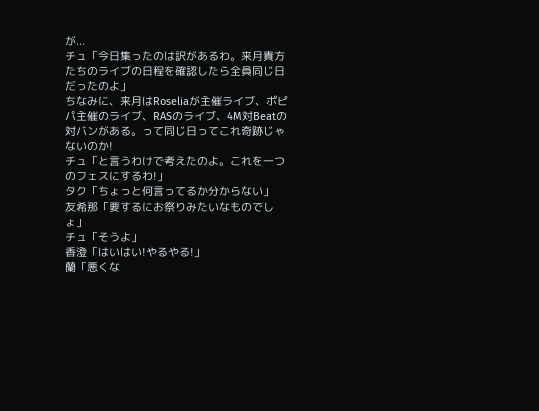が...
チュ「今日集ったのは訳があるわ。来月貴方たちのライブの日程を確認したら全員同じ日だったのよ」
ちなみに、来月はRoseliaが主催ライブ、ポピパ主催のライブ、RASのライブ、4M対Beatの対バンがある。って同じ日ってこれ奇跡じゃないのか!
チュ「と言うわけで考えたのよ。これを一つのフェスにするわ!」
タク「ちょっと何言ってるか分からない」
友希那「要するにお祭りみたいなものでしょ」
チュ「そうよ」
香澄「はいはい!やるやる!」
蘭「悪くな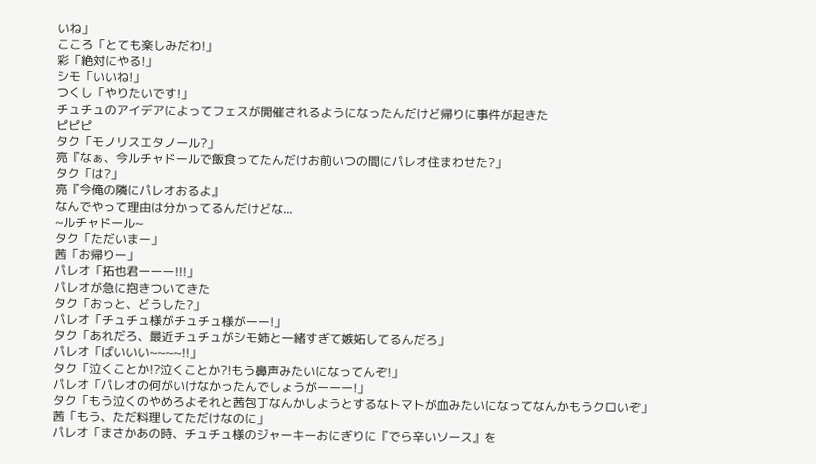いね」
こころ「とても楽しみだわ!」
彩「絶対にやる!」
シモ「いいね!」
つくし「やりたいです!」
チュチュのアイデアによってフェスが開催されるようになったんだけど帰りに事件が起きた
ピピピ
タク「モノリスエタノール?」
亮『なぁ、今ルチャドールで飯食ってたんだけお前いつの間にパレオ住まわせた?」
タク「は?」
亮『今俺の隣にパレオおるよ』
なんでやって理由は分かってるんだけどな...
~ルチャドール~
タク「ただいまー」
茜「お帰りー」
パレオ「拓也君ーーー!!!」
パレオが急に抱きついてきた
タク「おっと、どうした?」
パレオ「チュチュ様がチュチュ様がーー!」
タク「あれだろ、最近チュチュがシモ姉と一緒すぎて嫉妬してるんだろ」
パレオ「ばいいい~~~~!!」
タク「泣くことか!?泣くことか?!もう鼻声みたいになってんぞ!」
パレオ「パレオの何がいけなかったんでしょうがーーー!」
タク「もう泣くのやめろよそれと茜包丁なんかしようとするなトマトが血みたいになってなんかもうクロいぞ」
茜「もう、ただ料理してただけなのに」
パレオ「まさかあの時、チュチュ様のジャーキーおにぎりに『でら辛いソース』を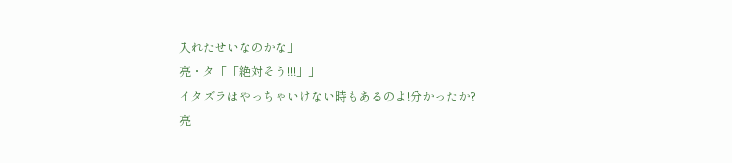入れたせいなのかな」
亮・タ「「絶対そう!!!」」
イタズラはやっちゃいけない時もあるのよ!分かったか?
亮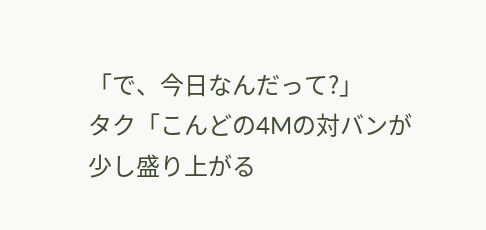「で、今日なんだって?」
タク「こんどの4Mの対バンが少し盛り上がる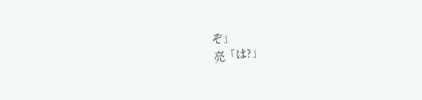ぞ」
亮「は?」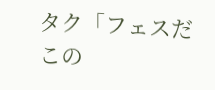タク「フェスだこの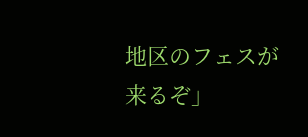地区のフェスが来るぞ」